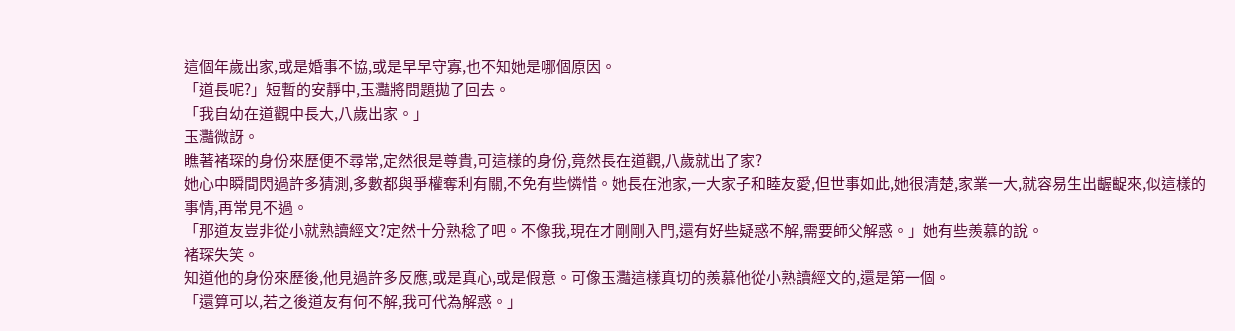這個年歲出家,或是婚事不協,或是早早守寡,也不知她是哪個原因。
「道長呢?」短暫的安靜中,玉灩將問題拋了回去。
「我自幼在道觀中長大,八歲出家。」
玉灩微訝。
瞧著褚琛的身份來歷便不尋常,定然很是尊貴,可這樣的身份,竟然長在道觀,八歲就出了家?
她心中瞬間閃過許多猜測,多數都與爭權奪利有關,不免有些憐惜。她長在池家,一大家子和睦友愛,但世事如此,她很清楚,家業一大,就容易生出齷齪來,似這樣的事情,再常見不過。
「那道友豈非從小就熟讀經文?定然十分熟稔了吧。不像我,現在才剛剛入門,還有好些疑惑不解,需要師父解惑。」她有些羨慕的說。
褚琛失笑。
知道他的身份來歷後,他見過許多反應,或是真心,或是假意。可像玉灩這樣真切的羨慕他從小熟讀經文的,還是第一個。
「還算可以,若之後道友有何不解,我可代為解惑。」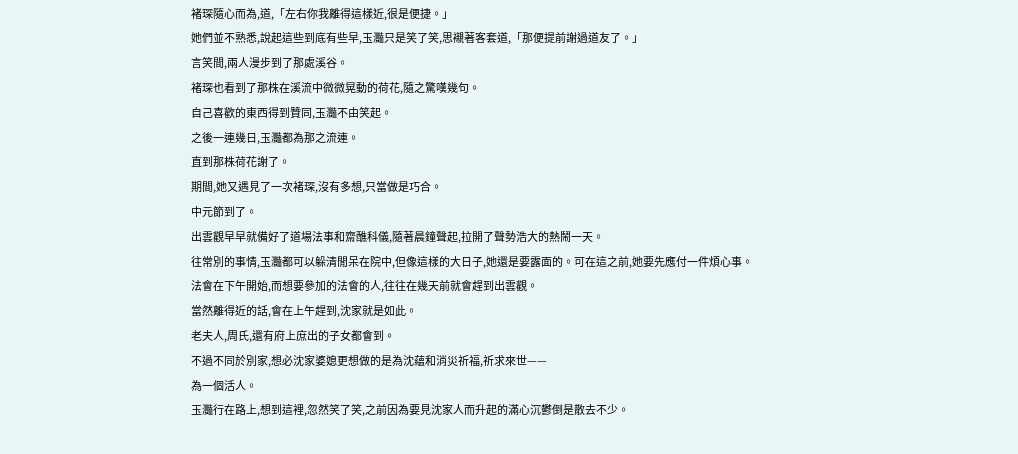褚琛隨心而為,道,「左右你我離得這樣近,很是便捷。」
她們並不熟悉,說起這些到底有些早,玉灩只是笑了笑,思襯著客套道,「那便提前謝過道友了。」
言笑間,兩人漫步到了那處溪谷。
褚琛也看到了那株在溪流中微微晃動的荷花,隨之驚嘆幾句。
自己喜歡的東西得到贊同,玉灩不由笑起。
之後一連幾日,玉灩都為那之流連。
直到那株荷花謝了。
期間,她又遇見了一次褚琛,沒有多想,只當做是巧合。
中元節到了。
出雲觀早早就備好了道場法事和齋醮科儀,隨著晨鐘聲起,拉開了聲勢浩大的熱鬧一天。
往常別的事情,玉灩都可以躲清閒呆在院中,但像這樣的大日子,她還是要露面的。可在這之前,她要先應付一件煩心事。
法會在下午開始,而想要參加的法會的人,往往在幾天前就會趕到出雲觀。
當然離得近的話,會在上午趕到,沈家就是如此。
老夫人,周氏,還有府上庶出的子女都會到。
不過不同於別家,想必沈家婆媳更想做的是為沈蘊和消災祈福,祈求來世——
為一個活人。
玉灩行在路上,想到這裡,忽然笑了笑,之前因為要見沈家人而升起的滿心沉鬱倒是散去不少。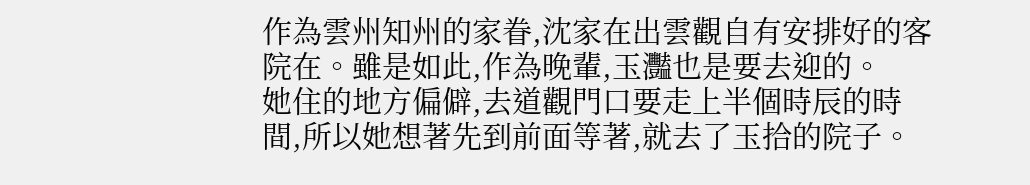作為雲州知州的家眷,沈家在出雲觀自有安排好的客院在。雖是如此,作為晚輩,玉灩也是要去迎的。
她住的地方偏僻,去道觀門口要走上半個時辰的時間,所以她想著先到前面等著,就去了玉拾的院子。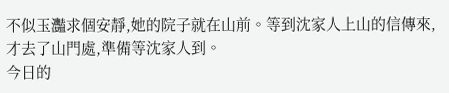不似玉灩求個安靜,她的院子就在山前。等到沈家人上山的信傳來,才去了山門處,準備等沈家人到。
今日的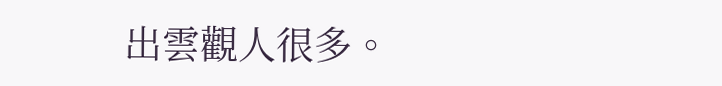出雲觀人很多。